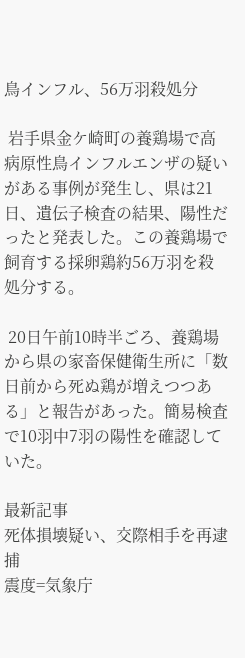鳥インフル、56万羽殺処分

 岩手県金ケ崎町の養鶏場で高病原性鳥インフルエンザの疑いがある事例が発生し、県は21日、遺伝子検査の結果、陽性だったと発表した。この養鶏場で飼育する採卵鶏約56万羽を殺処分する。

 20日午前10時半ごろ、養鶏場から県の家畜保健衛生所に「数日前から死ぬ鶏が増えつつある」と報告があった。簡易検査で10羽中7羽の陽性を確認していた。

最新記事
死体損壊疑い、交際相手を再逮捕
震度=気象庁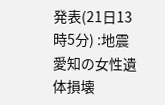発表(21日13時5分) :地震
愛知の女性遺体損壊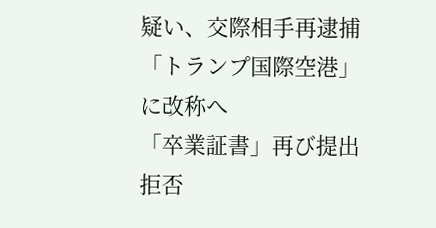疑い、交際相手再逮捕
「トランプ国際空港」に改称へ
「卒業証書」再び提出拒否